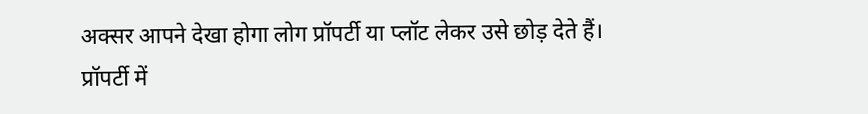अक्सर आपने देखा होगा लोग प्रॉपर्टी या प्लॉट लेकर उसे छोड़ देते हैं। प्रॉपर्टी में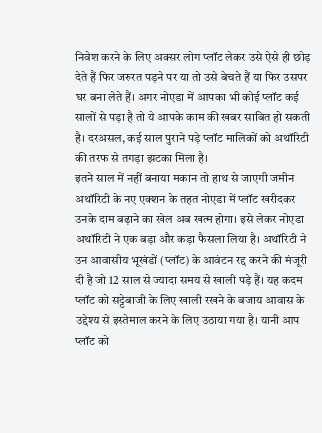निवेश करने के लिए अक्सर लोग प्लॉट लेकर उसे ऐसे ही छोड़ देते हैं फिर जरुरत पड़ने पर या तो उसे बेचते हैं या फिर उसपर घर बना लेते हैं। अगर नोएडा में आपका भी कोई प्लॉट कई सालों से पड़ा है तो ये आपके काम की खबर साबित हो सकती है। दरअसल, कई साल पुराने पड़े प्लॉट मालिकों को अथॉरिटी की तरफ से तगड़ा झटका मिला है।
इतने साल में नहीं बनाया मकान तो हाथ से जाएगी जमीन
अथॉरिटी के नए एक्शन के तहत नोएडा में प्लॉट खरीदकर उनके दाम बढ़ाने का खेल अब खत्म होगा। इसे लेकर नोएडा अथॉरिटी ने एक बड़ा और कड़ा फैसला लिया है। अथॉरिटी ने उन आवासीय भूखंडों (प्लॉट) के आवंटन रद्द करने की मंजूरी दी है जो 12 साल से ज्यादा समय से खाली पड़े हैं। यह कदम प्लॉट को सट्टेबाजी के लिए खाली रखने के बजाय आवास के उद्देश्य से इस्तेमाल करने के लिए उठाया गया है। यानी आप प्लॉट को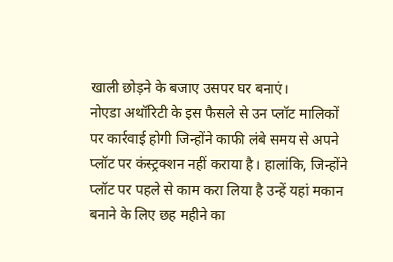खाली छोड़ने के बजाए उसपर घर बनाएं।
नोएडा अथॉरिटी के इस फैसले से उन प्लॉट मालिकों पर कार्रवाई होगी जिन्होंने काफी लंबे समय से अपने प्लॉट पर कंस्ट्रक्शन नहीं कराया है। हालांकि, जिन्होंने प्लॉट पर पहले से काम करा लिया है उन्हें यहां मकान बनाने के लिए छह महीने का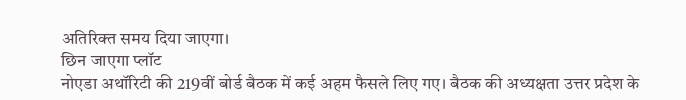अतिरिक्त समय दिया जाएगा।
छिन जाएगा प्लॉट
नोएडा अथॉरिटी की 219वीं बोर्ड बैठक में कई अहम फैसले लिए गए। बैठक की अध्यक्षता उत्तर प्रदेश के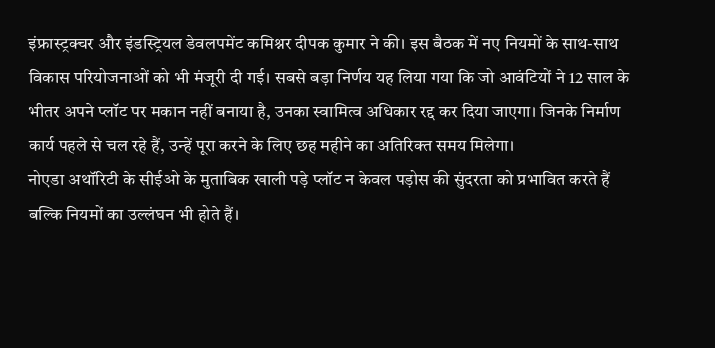इंफ्रास्ट्रक्चर और इंडस्ट्रियल डेवलपमेंट कमिश्नर दीपक कुमार ने की। इस बैठक में नए नियमों के साथ-साथ विकास परियोजनाओं को भी मंजूरी दी गई। सबसे बड़ा निर्णय यह लिया गया कि जो आवंटियों ने 12 साल के भीतर अपने प्लॉट पर मकान नहीं बनाया है, उनका स्वामित्व अधिकार रद्द कर दिया जाएगा। जिनके निर्माण कार्य पहले से चल रहे हैं, उन्हें पूरा करने के लिए छह महीने का अतिरिक्त समय मिलेगा।
नोएडा अथॉरिटी के सीईओ के मुताबिक खाली पड़े प्लॉट न केवल पड़ोस की सुंदरता को प्रभावित करते हैं बल्कि नियमों का उल्लंघन भी होते हैं।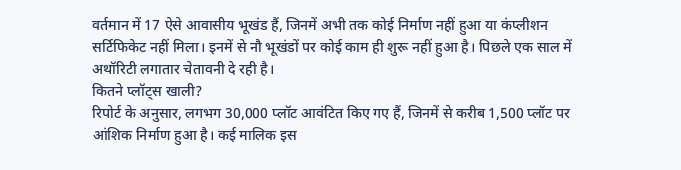वर्तमान में 17 ऐसे आवासीय भूखंड हैं, जिनमें अभी तक कोई निर्माण नहीं हुआ या कंप्लीशन सर्टिफिकेट नहीं मिला। इनमें से नौ भूखंडों पर कोई काम ही शुरू नहीं हुआ है। पिछले एक साल में अथॉरिटी लगातार चेतावनी दे रही है।
कितने प्लॉट्स खाली?
रिपोर्ट के अनुसार, लगभग 30,000 प्लॉट आवंटित किए गए हैं, जिनमें से करीब 1,500 प्लॉट पर आंशिक निर्माण हुआ है। कई मालिक इस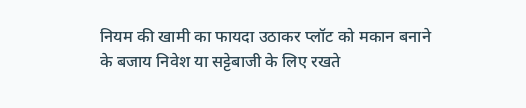नियम की खामी का फायदा उठाकर प्लॉट को मकान बनाने के बजाय निवेश या सट्टेबाजी के लिए रखते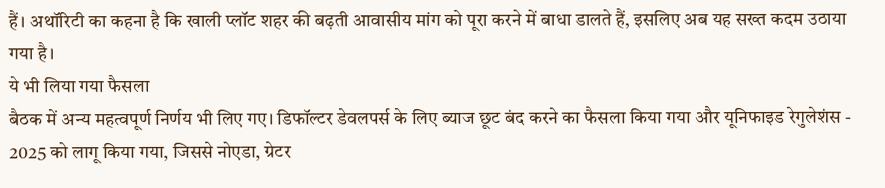हैं। अथॉरिटी का कहना है कि खाली प्लॉट शहर की बढ़ती आवासीय मांग को पूरा करने में बाधा डालते हैं, इसलिए अब यह सख्त कदम उठाया गया है।
ये भी लिया गया फैसला
बैठक में अन्य महत्वपूर्ण निर्णय भी लिए गए। डिफॉल्टर डेवलपर्स के लिए ब्याज छूट बंद करने का फैसला किया गया और यूनिफाइड रेगुलेशंस - 2025 को लागू किया गया, जिससे नोएडा, ग्रेटर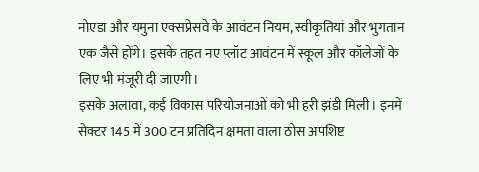नोएडा और यमुना एक्सप्रेसवे के आवंटन नियम, स्वीकृतियां और भुगतान एक जैसे होंगे। इसके तहत नए प्लॉट आवंटन में स्कूल और कॉलेजों के लिए भी मंजूरी दी जाएगी।
इसके अलावा, कई विकास परियोजनाओं को भी हरी झंडी मिली। इनमें सेक्टर 145 में 300 टन प्रतिदिन क्षमता वाला ठोस अपशिष्ट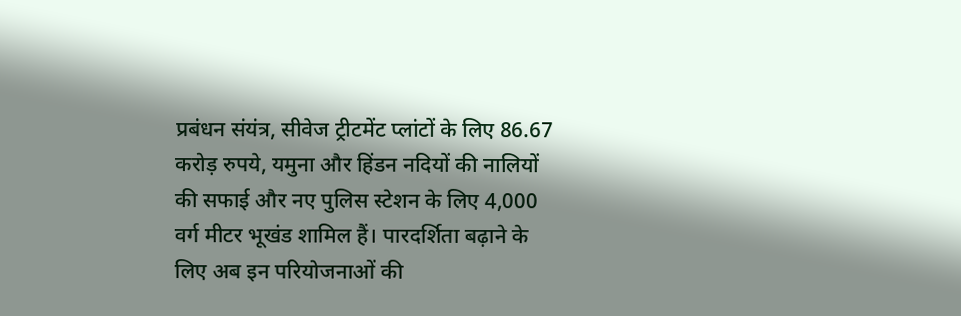प्रबंधन संयंत्र, सीवेज ट्रीटमेंट प्लांटों के लिए 86.67 करोड़ रुपये, यमुना और हिंडन नदियों की नालियों की सफाई और नए पुलिस स्टेशन के लिए 4,000 वर्ग मीटर भूखंड शामिल हैं। पारदर्शिता बढ़ाने के लिए अब इन परियोजनाओं की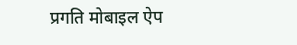प्रगति मोबाइल ऐप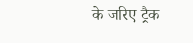के जरिए ट्रैक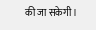की जा सकेगी।